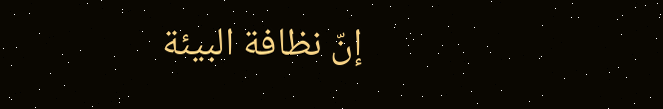إنّ نظافة البيئة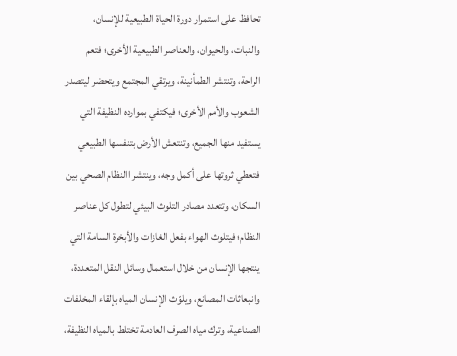تحافظ على استمرار دورة الحياة الطبيعية للإنسان، والنبات، والحيوان، والعناصر الطبيعية الأخرى؛ فتعم الراحة، وتنتشر الطمأنينة، ويرتقي المجتمع ويتحضر ليتصدر الشعوب والأمم الأخرى؛ فيكتفي بموارده النظيفة التي يستفيد منها الجميع، وتنتعش الأرض بتنفسها الطبيعي فتعطي ثروتها على أكمل وجه، وينتشر االنظام الصحي بين السكان، وتتعدد مصادر التلوث البيئي لتطول كل عناصر النظام؛ فيتلوث الهواء بفعل الغازات والأبخرة السامة التي ينتجها الإنسان من خلال استعمال وسائل النقل المتعددة، وانبعاثات المصانع، ويلوّث الإنسان المياه بإلقاء المخلفات الصناعية، وترك مياه الصرف العادمة تختلط بالمياه النظيفة،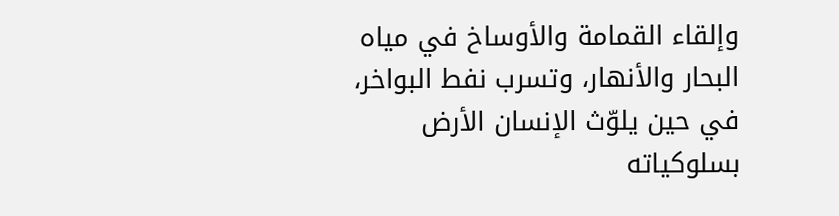وإلقاء القمامة والأوساخ في مياه البحار والأنهار، وتسرب نفط البواخر، في حين يلوّث الإنسان الأرض بسلوكياته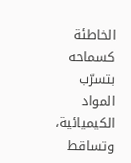الخاطئة كسماحه بتسرّب المواد الكيميائية، وتساقط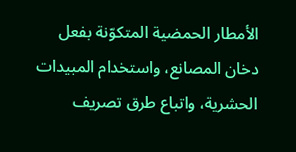الأمطار الحمضية المتكوّنة بفعل دخان المصانع، واستخدام المبيدات الحشرية، واتباع طرق تصريف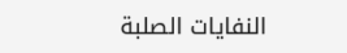النفايات الصلبة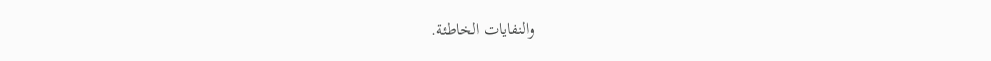والنفايات الخاطئة.